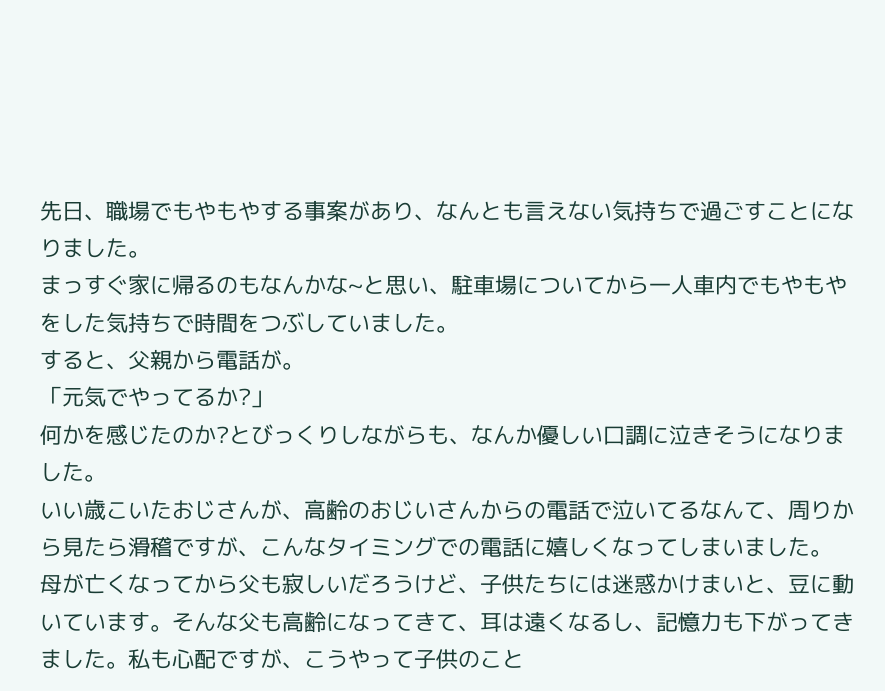先日、職場でもやもやする事案があり、なんとも言えない気持ちで過ごすことになりました。
まっすぐ家に帰るのもなんかな~と思い、駐車場についてから一人車内でもやもやをした気持ちで時間をつぶしていました。
すると、父親から電話が。
「元気でやってるか?」
何かを感じたのか?とびっくりしながらも、なんか優しい口調に泣きそうになりました。
いい歳こいたおじさんが、高齢のおじいさんからの電話で泣いてるなんて、周りから見たら滑稽ですが、こんなタイミングでの電話に嬉しくなってしまいました。
母が亡くなってから父も寂しいだろうけど、子供たちには迷惑かけまいと、豆に動いています。そんな父も高齢になってきて、耳は遠くなるし、記憶力も下がってきました。私も心配ですが、こうやって子供のこと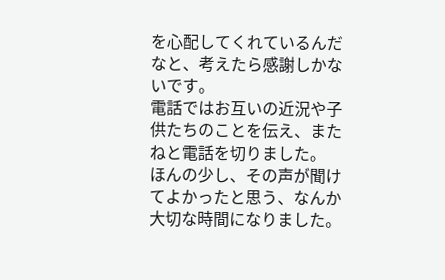を心配してくれているんだなと、考えたら感謝しかないです。
電話ではお互いの近況や子供たちのことを伝え、またねと電話を切りました。
ほんの少し、その声が聞けてよかったと思う、なんか大切な時間になりました。